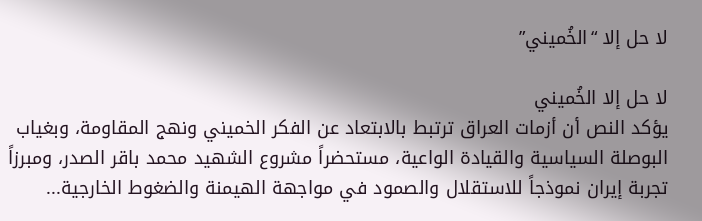لا حل إلا “الخُميني”

لا حل إلا الخُميني
يؤكد النص أن أزمات العراق ترتبط بالابتعاد عن الفكر الخميني ونهج المقاومة، وبغياب البوصلة السياسية والقيادة الواعية، مستحضراً مشروع الشهيد محمد باقر الصدر، ومبرزاً تجربة إيران نموذجاً للاستقلال والصمود في مواجهة الهيمنة والضغوط الخارجية...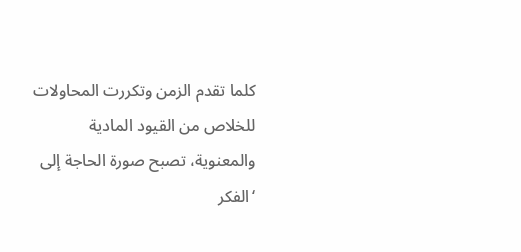كلما تقدم الزمن وتكررت المحاولات للخلاص من القيود المادية والمعنوية، تصبح صورة الحاجة إلى ‘الفكر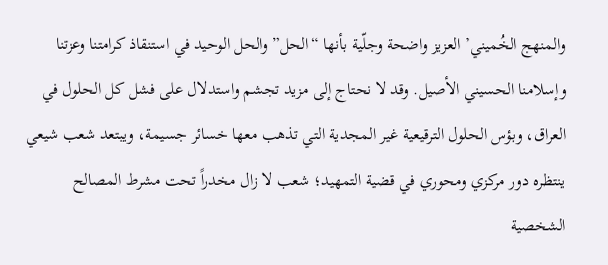والمنهج الخُميني’ العزيز واضحة وجلّية بأنها “الحل” والحل الوحيد في استنقاذ كرامتنا وعزتنا وإسلامنا الحسيني الأصيل. وقد لا نحتاج إلى مزيد تجشم واستدلال على فشل كل الحلول في العراق، وبؤس الحلول الترقيعية غير المجدية التي تذهب معها خسائر جسيمة، ويبتعد شعب شيعي ينتظره دور مركزي ومحوري في قضية التمهيد؛ شعب لا زال مخدراً تحت مشرط المصالح الشخصية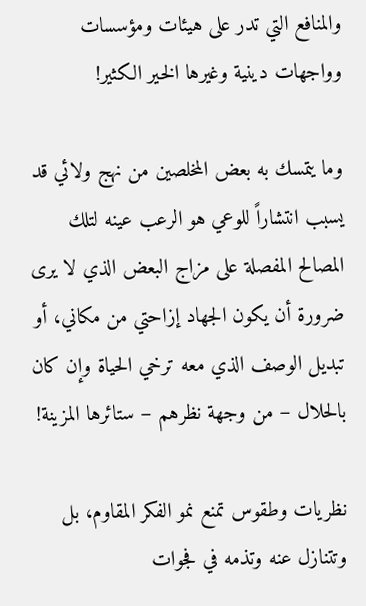والمنافع التي تدر على هيئات ومؤسسات وواجهات دينية وغيرها الخير الكثير!

وما يتمسك به بعض المخلصين من نهج ولائي قد يسبب انتشاراً للوعي هو الرعب عينه لتلك المصالح المفصلة على مزاج البعض الذي لا يرى ضرورة أن يكون الجهاد إزاحتي من مكاني، أو تبديل الوصف الذي معه ترخي الحياة وإن كان بالحلال – من وجهة نظرهم – ستائرها المزينة!

نظريات وطقوس تمنع نمو الفكر المقاوم، بل وتتنازل عنه وتذمه في فجوات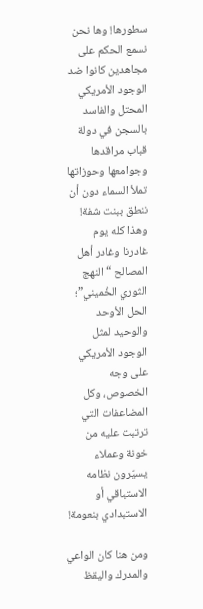سطورها! وها نحن نسمع الحكم على مجاهدين كانوا ضد الوجود الأمريكي المحتل والفاسد بالسجن في دولة قباب مراقدها وجوامعها وحوزاتها تملأ السماء دون أن ننطق ببنت شفة! وهذا كله يوم غادرنا وغادر أهل المصالح “النهج الثوري الخُميني”؛ الحل الأوحد والوحيد لمثل الوجود الأمريكي على وجه الخصوص، وكل المضاعفات التي ترتبت عليه من خونة وعملاء يسيّرون نظامه الاستباقي أو الاستبدادي بنعومة!

ومن هنا كان الواعي والمدرك واليقظ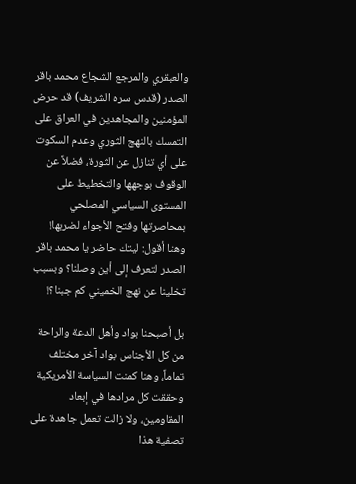والعبقري والمرجع الشجاع محمد باقر الصدر (قدس سره الشريف) قد حرض المؤمنين والمجاهدين في العراق على التمسك بالنهج الثوري وعدم السكوت على أي تنازل عن الثورة، فضلاً عن الوقوف بوجهها والتخطيط على المستوى السياسي المصلحي بمحاصرتها وفتح الأجواء لضربها! وهنا أقول: ليتك حاضر يا محمد باقر الصدر لتعرف إلى أين وصلنا؟ وبسبب تخلينا عن نهج الخميني كم جبنا؟!

بل أصبحنا بواد وأهل الدعة والراحة من كل الأجناس بواد آخر مختلف تماماً، وهنا كمنت السياسة الأمريكية وحققت كل مرادها في إبعاد المقاومين، ولا زالت تعمل جاهدة على تصفية هذا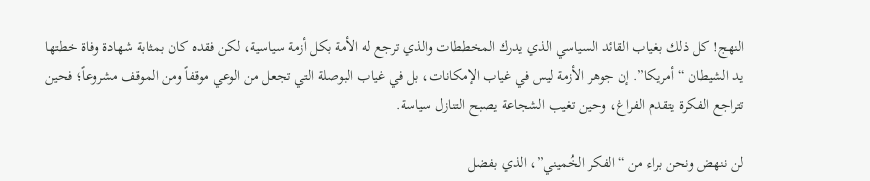النهج! كل ذلك بغياب القائد السياسي الذي يدرك المخططات والذي ترجع له الأمة بكل أزمة سياسية، لكن فقده كان بمثابة شهادة وفاة خطتها يد الشيطان “أمريكا”. إن جوهر الأزمة ليس في غياب الإمكانات، بل في غياب البوصلة التي تجعل من الوعي موقفاً ومن الموقف مشروعاً؛ فحين تتراجع الفكرة يتقدم الفراغ، وحين تغيب الشجاعة يصبح التنازل سياسة.

لن ننهض ونحن براء من “الفكر الخُميني”، الذي بفضل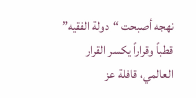نهجه أصبحت “دولة الفقيه” قطباً وقراراً يكسر القرار العالمي، قافلة عز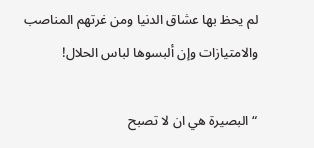لم يحظ بها عشاق الدنيا ومن غرتهم المناصب والامتيازات وإن ألبسوها لباس الحلال!

“البصيرة هي ان لا تصبح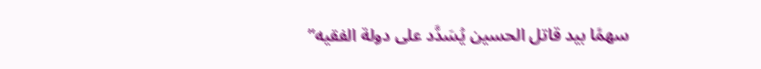سهمًا بيد قاتل الحسين يُسَدَّد على دولة الفقيه”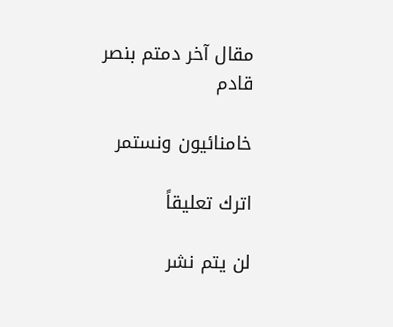مقال آخر دمتم بنصر قادم

خامنائيون ونستمر

اترك تعليقاً

لن يتم نشر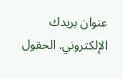عنوان بريدك الإلكتروني. الحقول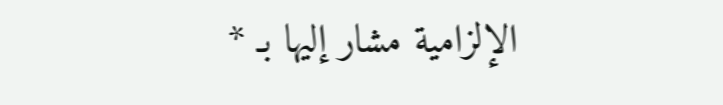الإلزامية مشار إليها بـ *